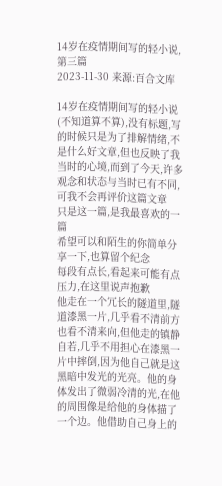14岁在疫情期间写的轻小说,第三篇
2023-11-30 来源:百合文库

14岁在疫情期间写的轻小说(不知道算不算),没有标题,写的时候只是为了排解情绪,不是什么好文章,但也反映了我当时的心境,而到了今天,许多观念和状态与当时已有不同,可我不会再评价这篇文章
只是这一篇,是我最喜欢的一篇
希望可以和陌生的你简单分享一下,也算留个纪念
每段有点长,看起来可能有点压力,在这里说声抱歉
他走在一个冗长的隧道里,隧道漆黑一片,几乎看不清前方也看不清来向,但他走的镇静自若,几乎不用担心在漆黑一片中摔倒,因为他自己就是这黑暗中发光的光亮。他的身体发出了微弱冷清的光,在他的周围像是给他的身体描了一个边。他借助自己身上的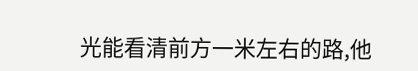光能看清前方一米左右的路,他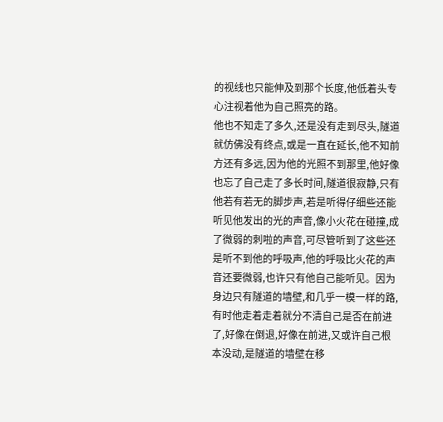的视线也只能伸及到那个长度,他低着头专心注视着他为自己照亮的路。
他也不知走了多久,还是没有走到尽头,隧道就仿佛没有终点,或是一直在延长,他不知前方还有多远,因为他的光照不到那里,他好像也忘了自己走了多长时间,隧道很寂静,只有他若有若无的脚步声,若是听得仔细些还能听见他发出的光的声音,像小火花在碰撞,成了微弱的刺啦的声音,可尽管听到了这些还是听不到他的呼吸声,他的呼吸比火花的声音还要微弱,也许只有他自己能听见。因为身边只有隧道的墙壁,和几乎一模一样的路,有时他走着走着就分不清自己是否在前进了,好像在倒退,好像在前进,又或许自己根本没动,是隧道的墙壁在移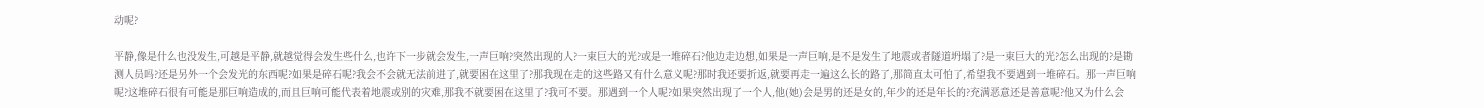动呢?

平静,像是什么也没发生,可越是平静,就越觉得会发生些什么,也许下一步就会发生,一声巨响?突然出现的人?一束巨大的光?或是一堆碎石?他边走边想,如果是一声巨响,是不是发生了地震或者隧道坍塌了?是一束巨大的光?怎么出现的?是勘测人员吗?还是另外一个会发光的东西呢?如果是碎石呢?我会不会就无法前进了,就要困在这里了?那我现在走的这些路又有什么意义呢?那时我还要折返,就要再走一遍这么长的路了,那简直太可怕了,希望我不要遇到一堆碎石。那一声巨响呢?这堆碎石很有可能是那巨响造成的,而且巨响可能代表着地震或别的灾难,那我不就要困在这里了?我可不要。那遇到一个人呢?如果突然出现了一个人,他(她)会是男的还是女的,年少的还是年长的?充满恶意还是善意呢?他又为什么会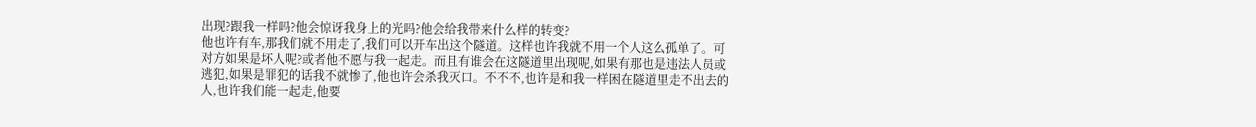出现?跟我一样吗?他会惊讶我身上的光吗?他会给我带来什么样的转变?
他也许有车,那我们就不用走了,我们可以开车出这个隧道。这样也许我就不用一个人这么孤单了。可对方如果是坏人呢?或者他不愿与我一起走。而且有谁会在这隧道里出现呢,如果有那也是违法人员或逃犯,如果是罪犯的话我不就惨了,他也许会杀我灭口。不不不,也许是和我一样困在隧道里走不出去的人,也许我们能一起走,他要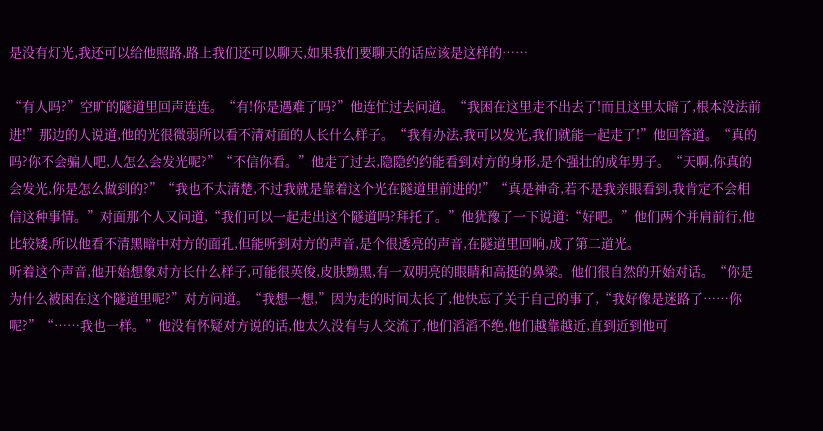是没有灯光,我还可以给他照路,路上我们还可以聊天,如果我们要聊天的话应该是这样的……

“有人吗?”空旷的隧道里回声连连。“有!你是遇难了吗?”他连忙过去问道。“我困在这里走不出去了!而且这里太暗了,根本没法前进!”那边的人说道,他的光很微弱所以看不清对面的人长什么样子。“我有办法,我可以发光,我们就能一起走了!”他回答道。“真的吗?你不会骗人吧,人怎么会发光呢?”“不信你看。”他走了过去,隐隐约约能看到对方的身形,是个强壮的成年男子。“天啊,你真的会发光,你是怎么做到的?”“我也不太清楚,不过我就是靠着这个光在隧道里前进的!”“真是神奇,若不是我亲眼看到,我肯定不会相信这种事情。”对面那个人又问道,“我们可以一起走出这个隧道吗?拜托了。”他犹豫了一下说道:“好吧。”他们两个并肩前行,他比较矮,所以他看不清黑暗中对方的面孔,但能听到对方的声音,是个很透亮的声音,在隧道里回响,成了第二道光。
听着这个声音,他开始想象对方长什么样子,可能很英俊,皮肤黝黑,有一双明亮的眼睛和高挺的鼻梁。他们很自然的开始对话。“你是为什么被困在这个隧道里呢?”对方问道。“我想一想,”因为走的时间太长了,他快忘了关于自己的事了,“我好像是迷路了……你呢?”“……我也一样。”他没有怀疑对方说的话,他太久没有与人交流了,他们滔滔不绝,他们越靠越近,直到近到他可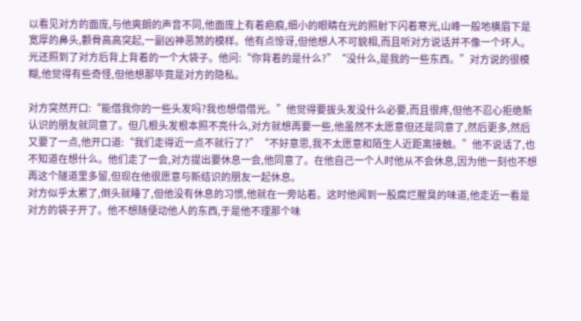以看见对方的面庞,与他爽朗的声音不同,他面庞上有着疤痕,细小的眼睛在光的照射下闪着寒光,山峰一般地横眉下是宽厚的鼻头,颧骨高高突起,一副凶神恶煞的模样。他有点惊讶,但他想人不可貌相,而且听对方说话并不像一个坏人。光还照到了对方后背上背着的一个大袋子。他问:“你背着的是什么?”“没什么,是我的一些东西。”对方说的很模糊,他觉得有些奇怪,但他想那毕竟是对方的隐私。

对方突然开口:“能借我你的一些头发吗?我也想借借光。”他觉得要拔头发没什么必要,而且很疼,但他不忍心拒绝新认识的朋友就同意了。但几根头发根本照不亮什么,对方就想再要一些,他虽然不太愿意但还是同意了,然后更多,然后又要了一点,他开口道:“我们走得近一点不就行了?”“不好意思,我不太愿意和陌生人近距离接触。”他不说话了,也不知道在想什么。他们走了一会,对方提出要休息一会,他同意了。在他自己一个人时他从不会休息,因为他一刻也不想再这个隧道里多留,但现在他很愿意与新结识的朋友一起休息。
对方似乎太累了,倒头就睡了,但他没有休息的习惯,他就在一旁站着。这时他闻到一股腐烂腥臭的味道,他走近一看是对方的袋子开了。他不想随便动他人的东西,于是他不理那个味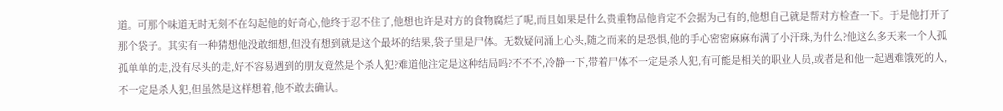道。可那个味道无时无刻不在勾起他的好奇心,他终于忍不住了,他想也许是对方的食物腐烂了呢,而且如果是什么贵重物品他肯定不会据为己有的,他想自己就是帮对方检查一下。于是他打开了那个袋子。其实有一种猜想他没敢细想,但没有想到就是这个最坏的结果,袋子里是尸体。无数疑问涌上心头,随之而来的是恐惧,他的手心密密麻麻布满了小汗珠,为什么?他这么多天来一个人孤孤单单的走,没有尽头的走,好不容易遇到的朋友竟然是个杀人犯?难道他注定是这种结局吗?不不不,冷静一下,带着尸体不一定是杀人犯,有可能是相关的职业人员,或者是和他一起遇难饿死的人,不一定是杀人犯,但虽然是这样想着,他不敢去确认。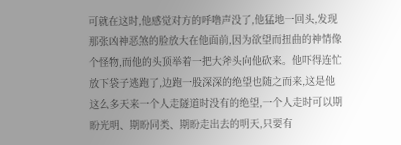可就在这时,他感觉对方的呼噜声没了,他猛地一回头,发现那张凶神恶煞的脸放大在他面前,因为欲望而扭曲的神情像个怪物,而他的头顶举着一把大斧头向他砍来。他吓得连忙放下袋子逃跑了,边跑一股深深的绝望也随之而来,这是他这么多天来一个人走隧道时没有的绝望,一个人走时可以期盼光明、期盼同类、期盼走出去的明天,只要有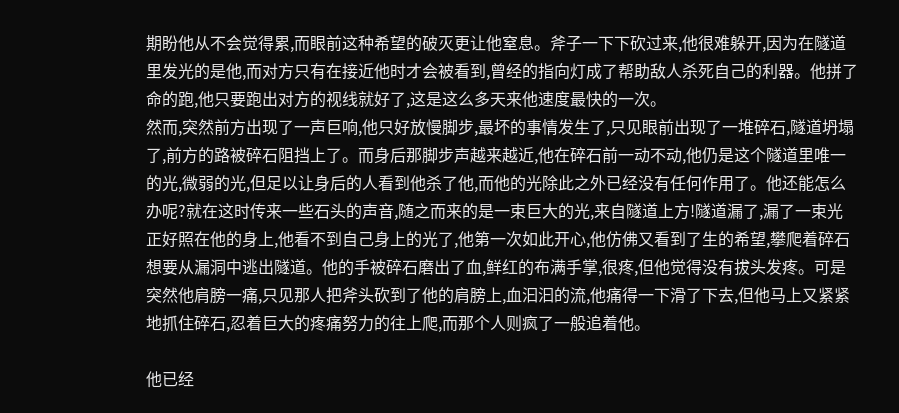期盼他从不会觉得累,而眼前这种希望的破灭更让他窒息。斧子一下下砍过来,他很难躲开,因为在隧道里发光的是他,而对方只有在接近他时才会被看到,曾经的指向灯成了帮助敌人杀死自己的利器。他拼了命的跑,他只要跑出对方的视线就好了,这是这么多天来他速度最快的一次。
然而,突然前方出现了一声巨响,他只好放慢脚步,最坏的事情发生了,只见眼前出现了一堆碎石,隧道坍塌了,前方的路被碎石阻挡上了。而身后那脚步声越来越近,他在碎石前一动不动,他仍是这个隧道里唯一的光,微弱的光,但足以让身后的人看到他杀了他,而他的光除此之外已经没有任何作用了。他还能怎么办呢?就在这时传来一些石头的声音,随之而来的是一束巨大的光,来自隧道上方!隧道漏了,漏了一束光正好照在他的身上,他看不到自己身上的光了,他第一次如此开心,他仿佛又看到了生的希望,攀爬着碎石想要从漏洞中逃出隧道。他的手被碎石磨出了血,鲜红的布满手掌,很疼,但他觉得没有拔头发疼。可是突然他肩膀一痛,只见那人把斧头砍到了他的肩膀上,血汩汩的流,他痛得一下滑了下去,但他马上又紧紧地抓住碎石,忍着巨大的疼痛努力的往上爬,而那个人则疯了一般追着他。

他已经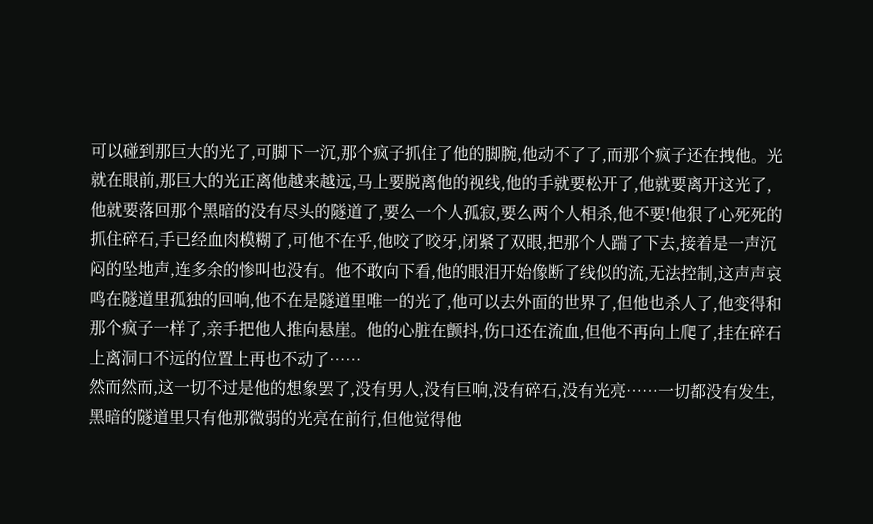可以碰到那巨大的光了,可脚下一沉,那个疯子抓住了他的脚腕,他动不了了,而那个疯子还在拽他。光就在眼前,那巨大的光正离他越来越远,马上要脱离他的视线,他的手就要松开了,他就要离开这光了,他就要落回那个黑暗的没有尽头的隧道了,要么一个人孤寂,要么两个人相杀,他不要!他狠了心死死的抓住碎石,手已经血肉模糊了,可他不在乎,他咬了咬牙,闭紧了双眼,把那个人踹了下去,接着是一声沉闷的坠地声,连多余的惨叫也没有。他不敢向下看,他的眼泪开始像断了线似的流,无法控制,这声声哀鸣在隧道里孤独的回响,他不在是隧道里唯一的光了,他可以去外面的世界了,但他也杀人了,他变得和那个疯子一样了,亲手把他人推向悬崖。他的心脏在颤抖,伤口还在流血,但他不再向上爬了,挂在碎石上离洞口不远的位置上再也不动了……
然而然而,这一切不过是他的想象罢了,没有男人,没有巨响,没有碎石,没有光亮……一切都没有发生,黑暗的隧道里只有他那微弱的光亮在前行,但他觉得他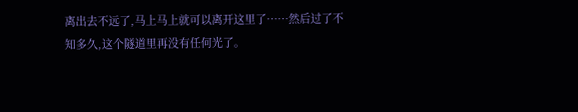离出去不远了,马上马上就可以离开这里了……然后过了不知多久,这个隧道里再没有任何光了。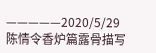—————2020/5/29
陈情令香炉篇露骨描写